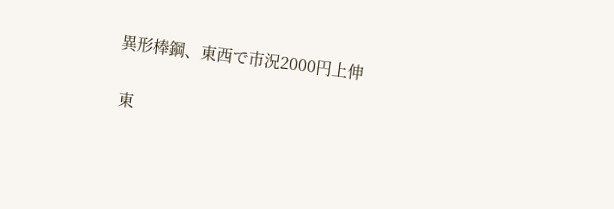異形棒鋼、東西で市況2000円上伸

 東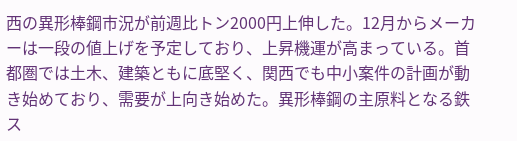西の異形棒鋼市況が前週比トン2000円上伸した。12月からメーカーは一段の値上げを予定しており、上昇機運が高まっている。首都圏では土木、建築ともに底堅く、関西でも中小案件の計画が動き始めており、需要が上向き始めた。異形棒鋼の主原料となる鉄ス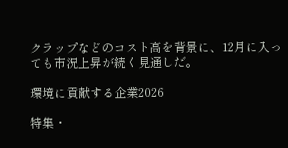クラップなどのコスト高を背景に、12月に入っても市況上昇が続く見通しだ。

環境に貢献する企業2026

特集・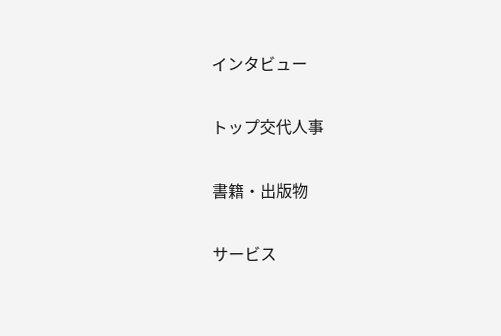インタビュー

トップ交代人事

書籍・出版物

サービス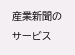産業新聞のサービス